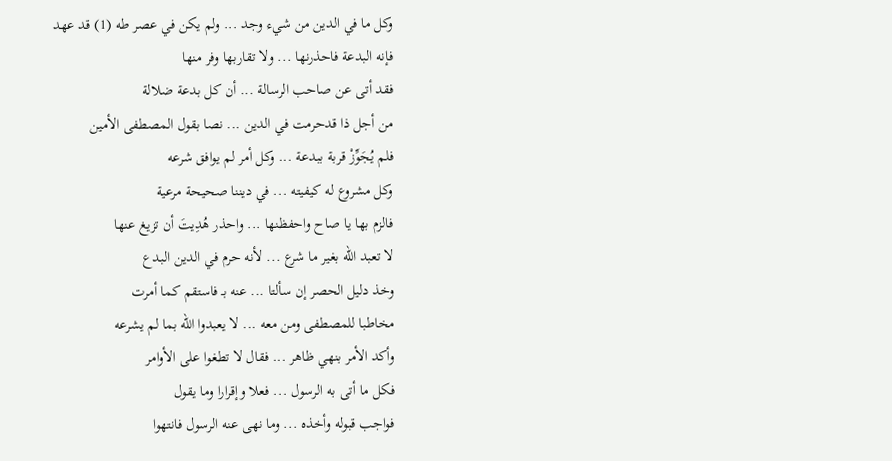وكل ما في الدين من شيء وجد ... ولم يكن في عصر طه (1) قد عهد
فإنه البدعة فاحذرنها ... ولا تقاربها وفر منها
فقد أتى عن صاحب الرسالة ... أن كل بدعة ضلالة
من أجل ذا قدحرمت في الدين ... نصا بقول المصطفى الأمين
فلم يُجَوِّزْ قربة ببدعة ... وكل أمر لم يوافق شرعه
وكل مشروع له كيفيته ... في ديننا صحيحة مرعية
فالزم بها يا صاح واحفظنها ... واحذر هُدِيتَ أن تزيغ عنها
لا تعبد الله بغير ما شرع ... لأنه حرم في الدين البدع
وخذ دليل الحصر إن سألتا ... عنه بـ فاستقم كما أمرت
مخاطبا للمصطفى ومن معه ... لا يعبدوا الله بما لم يشرعه
وأكد الأمر بنهي ظاهر ... فقال لا تطغوا على الأوامر
فكل ما أتى به الرسول ... فعلا وإقرارا وما يقول
فواجب قبوله وأخذه ... وما نهى عنه الرسول فانتهوا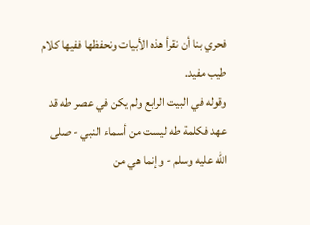فحري بنا أن نقرأ هذه الأبيات ونحفظها ففيها كلام طيب مفيد.
وقوله في البيت الرابع ولم يكن في عصر طه قد عهد فكلمة طه ليست من أسماء النبي - صلى الله عليه وسلم - وإنما هي من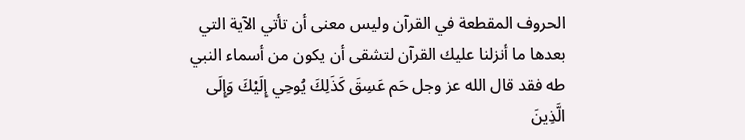الحروف المقطعة في القرآن وليس معنى أن تأتي الآية التي بعدها ما أنزلنا عليك القرآن لتشقى أن يكون من أسماء النبي طه فقد قال الله عز وجل حَم عَسِقَ كَذَلِكَ يُوحِي إِلَيْكَ وَإِلَى الَّذِينَ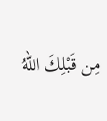مِن قَبْلِكَ اللهُ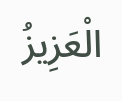الْعَزِيزُ